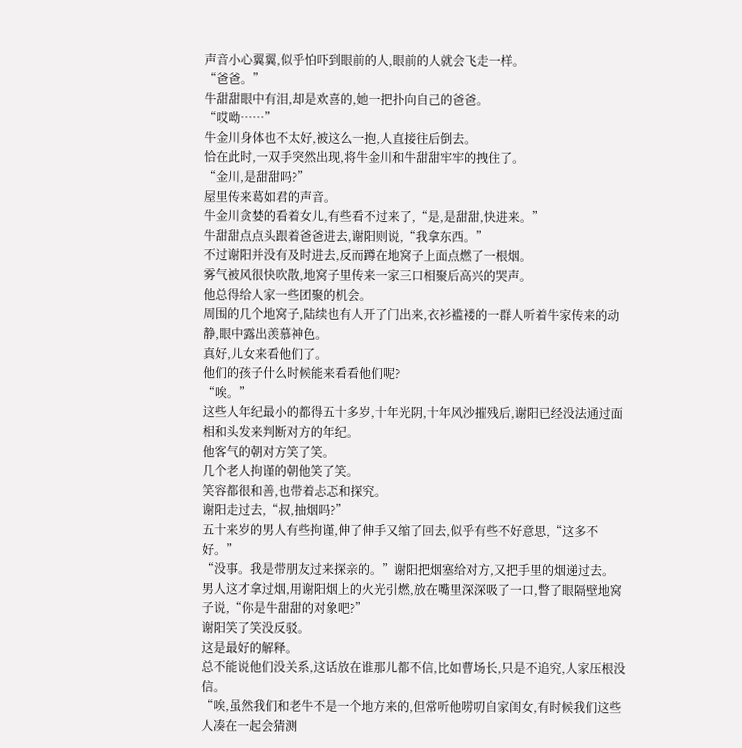声音小心翼翼,似乎怕吓到眼前的人,眼前的人就会飞走一样。
“爸爸。”
牛甜甜眼中有泪,却是欢喜的,她一把扑向自己的爸爸。
“哎呦……”
牛金川身体也不太好,被这么一抱,人直接往后倒去。
恰在此时,一双手突然出现,将牛金川和牛甜甜牢牢的拽住了。
“金川,是甜甜吗?”
屋里传来葛如君的声音。
牛金川贪婪的看着女儿,有些看不过来了,“是,是甜甜,快进来。”
牛甜甜点点头跟着爸爸进去,谢阳则说,“我拿东西。”
不过谢阳并没有及时进去,反而蹲在地窝子上面点燃了一根烟。
雾气被风很快吹散,地窝子里传来一家三口相聚后高兴的哭声。
他总得给人家一些团聚的机会。
周围的几个地窝子,陆续也有人开了门出来,衣衫褴褛的一群人听着牛家传来的动静,眼中露出羡慕神色。
真好,儿女来看他们了。
他们的孩子什么时候能来看看他们呢?
“唉。”
这些人年纪最小的都得五十多岁,十年光阴,十年风沙摧残后,谢阳已经没法通过面相和头发来判断对方的年纪。
他客气的朝对方笑了笑。
几个老人拘谨的朝他笑了笑。
笑容都很和善,也带着忐忑和探究。
谢阳走过去,“叔,抽烟吗?”
五十来岁的男人有些拘谨,伸了伸手又缩了回去,似乎有些不好意思,“这多不好。”
“没事。我是带朋友过来探亲的。”谢阳把烟塞给对方,又把手里的烟递过去。
男人这才拿过烟,用谢阳烟上的火光引燃,放在嘴里深深吸了一口,瞥了眼隔壁地窝子说,“你是牛甜甜的对象吧?”
谢阳笑了笑没反驳。
这是最好的解释。
总不能说他们没关系,这话放在谁那儿都不信,比如曹场长,只是不追究,人家压根没信。
“唉,虽然我们和老牛不是一个地方来的,但常听他唠叨自家闺女,有时候我们这些人凑在一起会猜测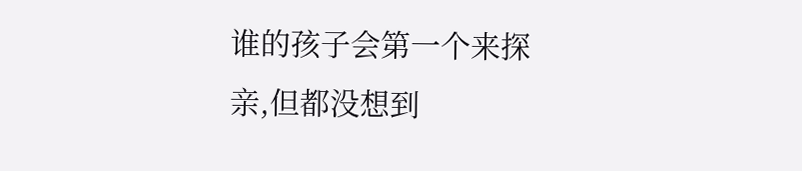谁的孩子会第一个来探亲,但都没想到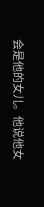会是他的女儿。他说他女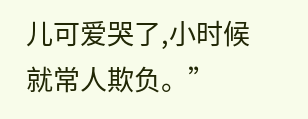儿可爱哭了,小时候就常人欺负。”